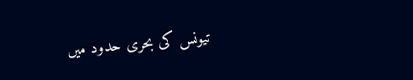تیونس کی بحری حدود میں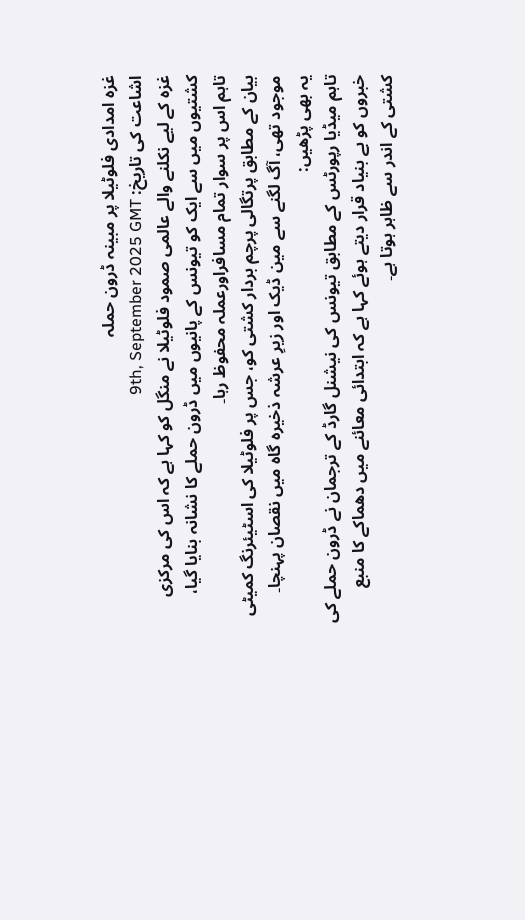غزہ امدادی فلوٹیلا پر مبینہ ڈرون حملہ
اشاعت کی تاریخ: 9th, September 2025 GMT
غزہ کے لیے نکلنے والے عالمی صمود فلوٹیلا نے منگل کو کہا ہے کہ اس کی مرکزی کشتیوں میں سے ایک کو تیونس کے پانیوں میں ڈرون حملے کا نشانہ بنایا گیا، تاہم اس پر سوار تمام مسافراورعملہ محفوظ رہا۔
بیان کے مطابق پرتگالی پرچم بردار کشتی کو، جس پر فلوٹیلا کی اسٹیئرنگ کمیٹی موجود تھی، آگ لگنے سے مین ڈیک اور زیرِ عرشہ ذخیرہ گاہ میں نقصان پہنچا۔
یہ بھی پڑھیں:
تاہم میڈیا رپورٹس کے مطابق تیونس کی نیشنل گارڈ کے ترجمان نے ڈرون حملے کی خبروں کو بے بنیاد قرار دیتے ہوئے کہا ہے کہ ابتدائی معائنے میں دھماکے کا منبع کشتی کے اندر سے ظاہر ہوتا ہے۔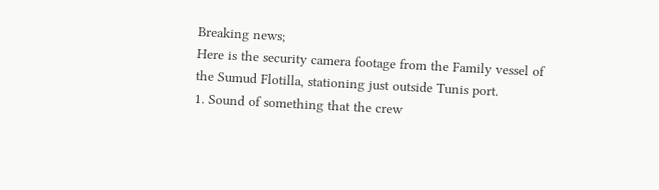Breaking news;
Here is the security camera footage from the Family vessel of the Sumud Flotilla, stationing just outside Tunis port.
1. Sound of something that the crew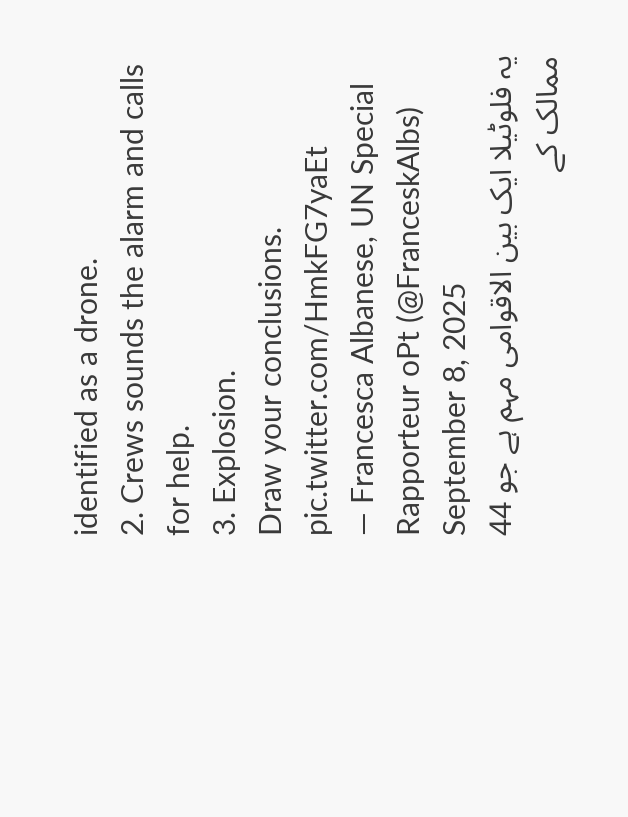identified as a drone.
2. Crews sounds the alarm and calls for help.
3. Explosion.
Draw your conclusions. pic.twitter.com/HmkFG7yaEt
— Francesca Albanese, UN Special Rapporteur oPt (@FranceskAlbs) September 8, 2025
یہ فلوٹیلا ایک بین الاقوامی مہم ہے جو 44 ممالک کے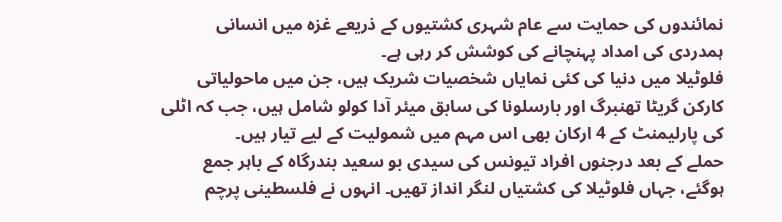نمائندوں کی حمایت سے عام شہری کشتیوں کے ذریعے غزہ میں انسانی ہمدردی کی امداد پہنچانے کی کوشش کر رہی ہے۔
فلوٹیلا میں دنیا کی کئی نمایاں شخصیات شریک ہیں، جن میں ماحولیاتی کارکن گریٹا تھنبرگ اور بارسلونا کی سابق میئر آدا کولو شامل ہیں، جب کہ اٹلی کی پارلیمنٹ کے 4 ارکان بھی اس مہم میں شمولیت کے لیے تیار ہیں۔
حملے کے بعد درجنوں افراد تیونس کی سیدی بو سعید بندرگاہ کے باہر جمع ہوگئے، جہاں فلوٹیلا کی کشتیاں لنگر انداز تھیں۔ انہوں نے فلسطینی پرچم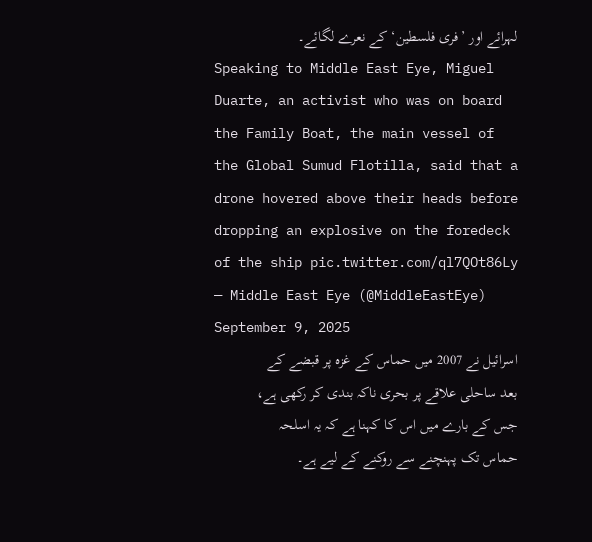لہرائے اور ’فری فلسطین‘ کے نعرے لگائے۔
Speaking to Middle East Eye, Miguel Duarte, an activist who was on board the Family Boat, the main vessel of the Global Sumud Flotilla, said that a drone hovered above their heads before dropping an explosive on the foredeck of the ship pic.twitter.com/ql7QOt86Ly
— Middle East Eye (@MiddleEastEye) September 9, 2025
اسرائیل نے 2007 میں حماس کے غزہ پر قبضے کے بعد ساحلی علاقے پر بحری ناکہ بندی کر رکھی ہے، جس کے بارے میں اس کا کہنا ہے کہ یہ اسلحہ حماس تک پہنچنے سے روکنے کے لیے ہے۔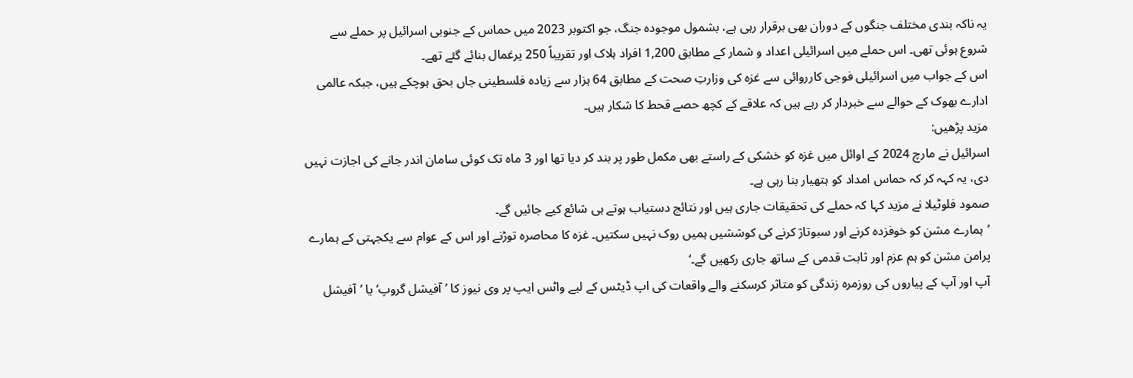یہ ناکہ بندی مختلف جنگوں کے دوران بھی برقرار رہی ہے، بشمول موجودہ جنگ، جو اکتوبر 2023 میں حماس کے جنوبی اسرائیل پر حملے سے شروع ہوئی تھی۔ اس حملے میں اسرائیلی اعداد و شمار کے مطابق 1,200 افراد ہلاک اور تقریباً 250 یرغمال بنائے گئے تھے۔
اس کے جواب میں اسرائیلی فوجی کارروائی سے غزہ کی وزارتِ صحت کے مطابق 64 ہزار سے زیادہ فلسطینی جاں بحق ہوچکے ہیں، جبکہ عالمی ادارے بھوک کے حوالے سے خبردار کر رہے ہیں کہ علاقے کے کچھ حصے قحط کا شکار ہیں۔
مزید پڑھیں:
اسرائیل نے مارچ 2024 کے اوائل میں غزہ کو خشکی کے راستے بھی مکمل طور پر بند کر دیا تھا اور 3 ماہ تک کوئی سامان اندر جانے کی اجازت نہیں دی، یہ کہہ کر کہ حماس امداد کو ہتھیار بنا رہی ہے۔
صمود فلوٹیلا نے مزید کہا کہ حملے کی تحقیقات جاری ہیں اور نتائج دستیاب ہوتے ہی شائع کیے جائیں گے۔
’ہمارے مشن کو خوفزدہ کرنے اور سبوتاژ کرنے کی کوششیں ہمیں روک نہیں سکتیں۔ غزہ کا محاصرہ توڑنے اور اس کے عوام سے یکجہتی کے ہمارے پرامن مشن کو ہم عزم اور ثابت قدمی کے ساتھ جاری رکھیں گے۔‘
آپ اور آپ کے پیاروں کی روزمرہ زندگی کو متاثر کرسکنے والے واقعات کی اپ ڈیٹس کے لیے واٹس ایپ پر وی نیوز کا ’آفیشل گروپ‘ یا ’آفیشل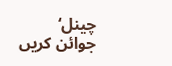چینل‘ جوائن کریں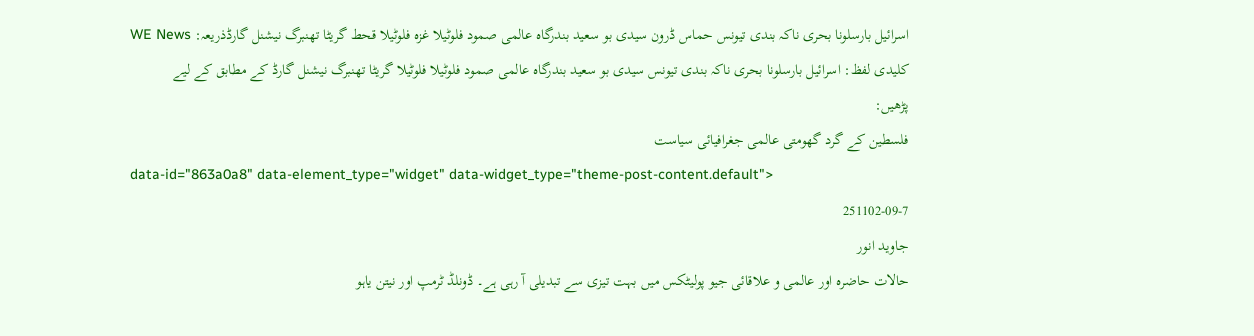اسرائیل بارسلونا بحری ناکہ بندی تیونس حماس ڈرون سیدی بو سعید بندرگاہ عالمی صمود فلوٹیلا غزہ فلوٹیلا قحط گریٹا تھنبرگ نیشنل گارڈذریعہ: WE News
کلیدی لفظ: اسرائیل بارسلونا بحری ناکہ بندی تیونس سیدی بو سعید بندرگاہ عالمی صمود فلوٹیلا فلوٹیلا گریٹا تھنبرگ نیشنل گارڈ کے مطابق کے لیے
پڑھیں:
فلسطین کے گرد گھومتی عالمی جغرافیائی سیاست
data-id="863a0a8" data-element_type="widget" data-widget_type="theme-post-content.default">
251102-09-7
جاوید انور
حالات حاضرہ اور عالمی و علاقائی جیو پولیٹکس میں بہت تیزی سے تبدیلی آ رہی ہے۔ ڈونلڈ ٹرمپ اور نیتن یاہو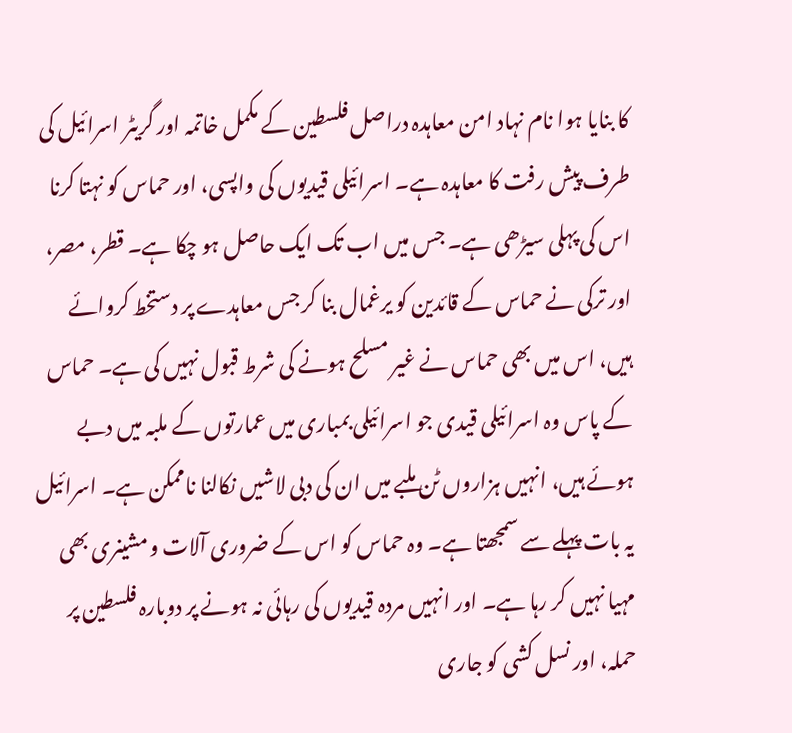کا بنایا ہوا نام نہاد امن معاہدہ دراصل فلسطین کے مکمل خاتمہ اور گریٹر اسرائیل کی طرف پیش رفت کا معاہدہ ہے۔ اسرائیلی قیدیوں کی واپسی، اور حماس کو نہتا کرنا اس کی پہلی سیڑھی ہے۔ جس میں اب تک ایک حاصل ہو چکا ہے۔ قطر، مصر، اور ترکی نے حماس کے قائدین کو یرغمال بنا کر جس معاہدے پر دستخط کروائے ہیں، اس میں بھی حماس نے غیر مسلح ہونے کی شرط قبول نہیں کی ہے۔ حماس کے پاس وہ اسرائیلی قیدی جو اسرائیلی بمباری میں عمارتوں کے ملبہ میں دبے ہوئے ہیں، انہیں ہزاروں ٹن ملبے میں ان کی دبی لاشیں نکالنا ناممکن ہے۔ اسرائیل یہ بات پہلے سے سمجھتا ہے۔ وہ حماس کو اس کے ضروری آلات و مشینری بھی مہیا نہیں کر رہا ہے۔ اور انہیں مردہ قیدیوں کی رہائی نہ ہونے پر دوبارہ فلسطین پر حملہ، اور نسل کشی کو جاری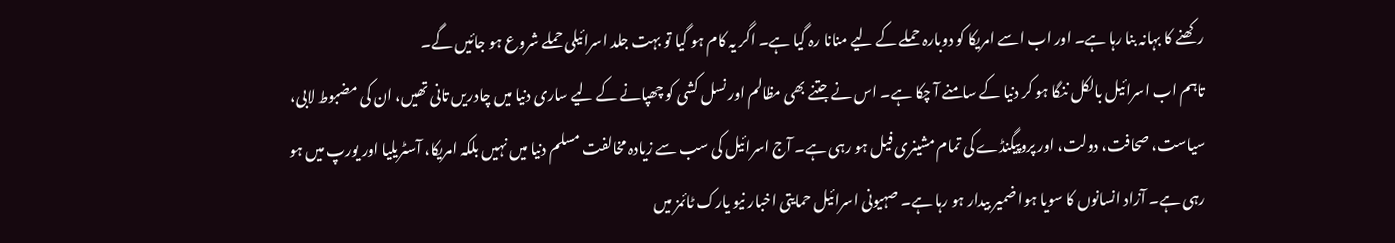رکھنے کا بہانہ بنا رہا ہے۔ اور اب اسے امریکا کو دوبارہ حملے کے لیے منانا رہ گیا ہے۔ اگر یہ کام ہو گیا تو بہت جلد اسرائیلی حملے شروع ہو جائیں گے۔
تاہم اب اسرائیل بالکل ننگا ہو کر دنیا کے سامنے آ چکا ہے۔ اس نے جتنے بھی مظالم اور نسل کشی کو چھپانے کے لیے ساری دنیا میں چادریں تانی تھیں، ان کی مضبوط لابی، سیاست، صحافت، دولت، اور پروپیگنڈے کی تمام مشینری فیل ہو رہی ہے۔ آج اسرائیل کی سب سے زیادہ مخالفت مسلم دنیا میں نہیں بلکہ امریکا، آسٹریلیا اور یورپ میں ہو رہی ہے۔ آزاد انسانوں کا سویا ہوا ضمیر بیدار ہو رہا ہے۔ صہیونی اسرائیل حمایتی اخبار نیو یارک ٹائمز میں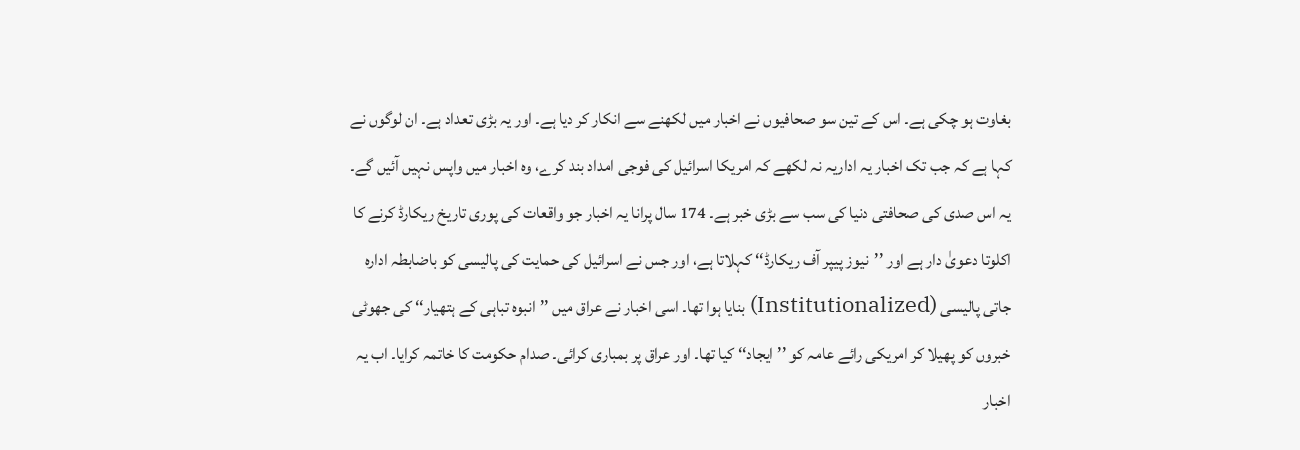بغاوت ہو چکی ہے۔ اس کے تین سو صحافیوں نے اخبار میں لکھنے سے انکار کر دیا ہے۔ اور یہ بڑی تعداد ہے۔ ان لوگوں نے کہا ہے کہ جب تک اخبار یہ اداریہ نہ لکھے کہ امریکا اسرائیل کی فوجی امداد بند کرے، وہ اخبار میں واپس نہیں آئیں گے۔ یہ اس صدی کی صحافتی دنیا کی سب سے بڑی خبر ہے۔ 174 سال پرانا یہ اخبار جو واقعات کی پوری تاریخ ریکارڈ کرنے کا اکلوتا دعویٰ دار ہے اور ’’نیوز پیپر آف ریکارڈ‘‘ کہلاتا ہے، اور جس نے اسرائیل کی حمایت کی پالیسی کو باضابطہ ادارہ جاتی پالیسی (Institutionalized) بنایا ہوا تھا۔ اسی اخبار نے عراق میں ’’انبوہ تباہی کے ہتھیار‘‘ کی جھوٹی خبروں کو پھیلا کر امریکی رائے عامہ کو ’’ایجاد‘‘ کیا تھا۔ اور عراق پر بمباری کرائی۔ صدام حکومت کا خاتمہ کرایا۔ اب یہ اخبار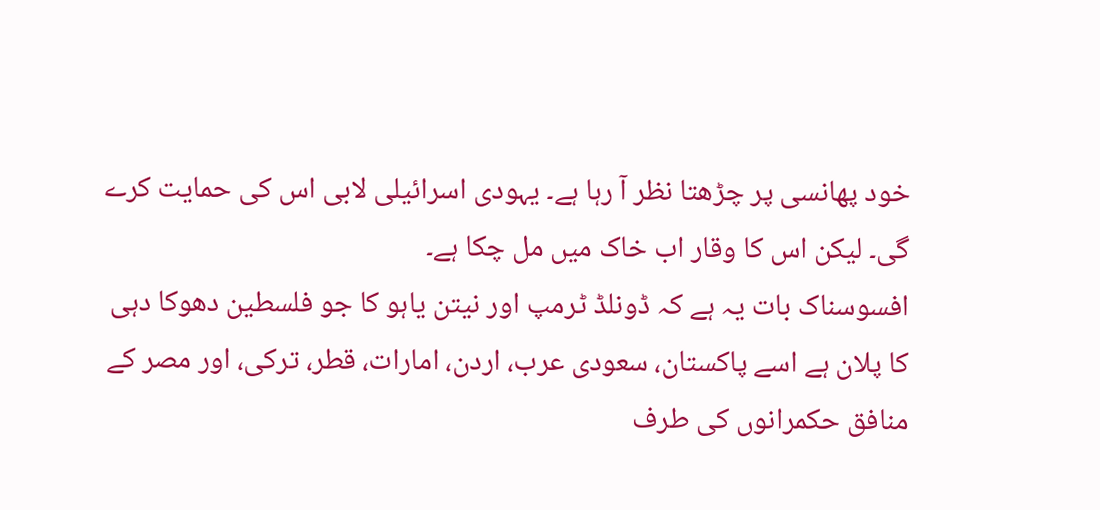خود پھانسی پر چڑھتا نظر آ رہا ہے۔ یہودی اسرائیلی لابی اس کی حمایت کرے گی۔ لیکن اس کا وقار اب خاک میں مل چکا ہے۔
افسوسناک بات یہ ہے کہ ڈونلڈ ٹرمپ اور نیتن یاہو کا جو فلسطین دھوکا دہی کا پلان ہے اسے پاکستان، سعودی عرب، اردن، امارات، قطر، ترکی، اور مصر کے منافق حکمرانوں کی طرف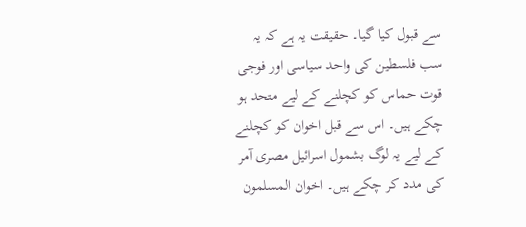سے قبول کیا گیا۔ حقیقت یہ ہے کہ یہ سب فلسطین کی واحد سیاسی اور فوجی قوت حماس کو کچلنے کے لیے متحد ہو چکے ہیں۔ اس سے قبل اخوان کو کچلنے کے لیے یہ لوگ بشمول اسرائیل مصری آمر کی مدد کر چکے ہیں۔ اخوان المسلمون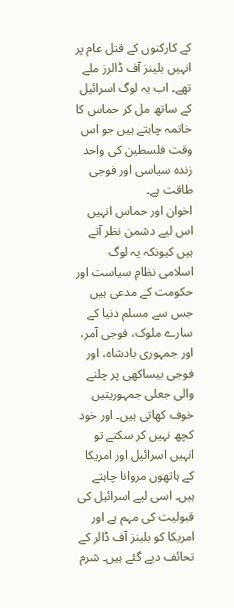کے کارکنوں کے قتل عام پر انہیں بلینز آف ڈالرز ملے تھے۔ اب یہ لوگ اسرائیل کے ساتھ مل کر حماس کا خاتمہ چاہتے ہیں جو اس وقت فلسطین کی واحد زندہ سیاسی اور فوجی طاقت ہے۔
اخوان اور حماس انہیں اس لیے دشمن نظر آتے ہیں کیونکہ یہ لوگ اسلامی نظامِ سیاست اور حکومت کے مدعی ہیں جس سے مسلم دنیا کے سارے ملوک، فوجی آمر، اور جمہوری بادشاہ، اور فوجی بیساکھی پر چلنے والی جعلی جمہوریتیں خوف کھاتی ہیں۔ اور خود کچھ نہیں کر سکتے تو انہیں اسرائیل اور امریکا کے ہاتھوں مروانا چاہتے ہیں۔ اسی لیے اسرائیل کی قبولیت کی مہم ہے اور امریکا کو بلینز آف ڈالر کے تحائف دیے گئے ہیں۔ شرم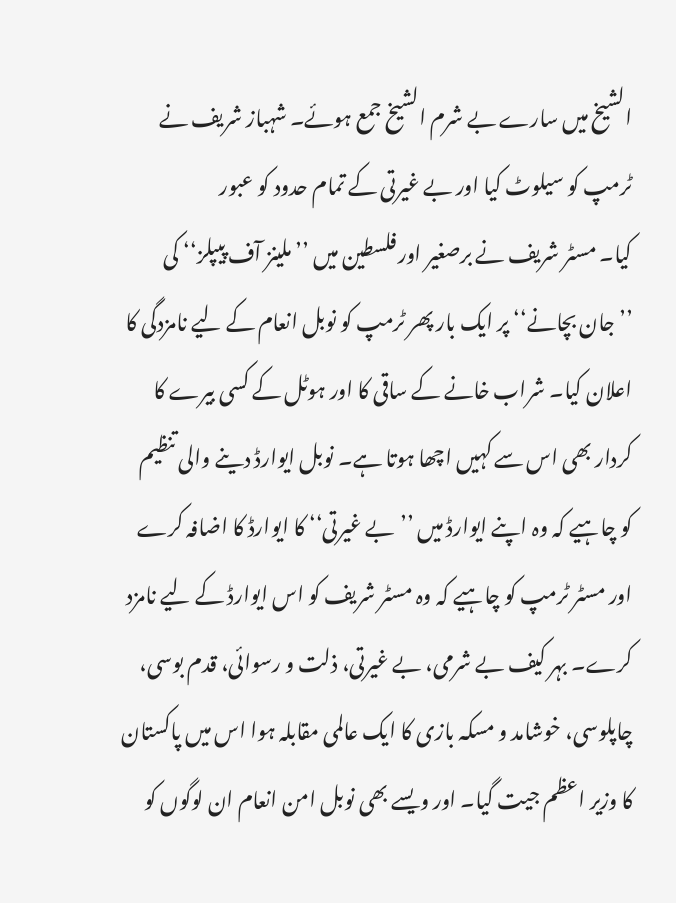الشیخ میں سارے بے شرم الشیخ جمع ہوئے۔ شہباز شریف نے ٹرمپ کو سیلوٹ کیا اور بے غیرتی کے تمام حدود کو عبور
کیا۔ مسٹر شریف نے برصغیر اور فلسطین میں ’’ملینز آف پیپلز‘‘ کی ’’جان بچانے‘‘ پر ایک بار پھر ٹرمپ کو نوبل انعام کے لیے نامزدگی کا اعلان کیا۔ شراب خانے کے ساقی کا اور ہوٹل کے کسی بیرے کا کردار بھی اس سے کہیں اچھا ہوتا ہے۔ نوبل ایوارڈ دینے والی تنظیم کو چاہیے کہ وہ اپنے ایوارڈ میں ’’بے غیرتی‘‘ کا ایوارڈ کا اضافہ کرے اور مسٹر ٹرمپ کو چاہیے کہ وہ مسٹر شریف کو اس ایوارڈ کے لیے نامزد کرے۔ بہر کیف بے شرمی، بے غیرتی، ذلت و رسوائی، قدم بوسی، چاپلوسی، خوشامد و مسکہ بازی کا ایک عالمی مقابلہ ہوا اس میں پاکستان کا وزیر اعظم جیت گیا۔ اور ویسے بھی نوبل امن انعام ان لوگوں کو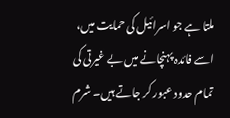ملتا ہے جو اسرائیل کی حمایت میں، اسے فائدہ پہنچانے میں بے غیرتی کی تمام حدود عبور کر جاتے ہیں۔ شرم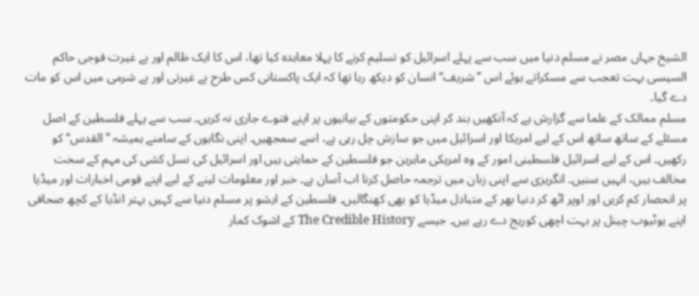الشیخ جہاں مصر نے مسلم دنیا میں سب سے پہلے اسرائیل کو تسلیم کرنے کا پہلا معاہدہ کیا تھا، اس کا ایک ظالم اور بے غیرت فوجی حاکم السیسی بہت تعجب سے مسکراتے ہوئے اس ’’شریف‘‘ انسان کو دیکھ رہا تھا کہ ایک پاکستانی کس طرح بے غیرتی اور بے شرمی میں اس کو مات دے گیا۔
مسلم ممالک کے علما سے گزارش ہے کہ آنکھیں بند کر اپنی حکومتوں کے بیانیوں پر اپنے فتوے جاری نہ کریں۔ سب سے پہلے فلسطین کے اصل مسئلے کے ساتھ ساتھ اس کے لیے امریکا اور اسرائیل میں جو سازش چل رہی ہے، اسے سمجھیں۔ اپنی نگاہوں کے سامنے ہمیشہ ’’القدس‘‘ کو رکھیں۔ اس کے لیے اسرائیل فلسطینی امور کے وہ امریکی ماہرین جو فلسطین کے حمایتی ہیں اور اسرائیل کی نسل کشی کی مہم کے سخت مخالف ہیں، انہیں سنیں۔ انگریزی سے اپنی زبان میں ترجمہ حاصل کرنا اب آسان ہے۔ خبر اور معلومات لینے کے لیے اپنے قومی اخبارات اور میڈیا پر انحصار کم کریں اور اوپر اٹھ کر دنیا بھر کے متبادل میڈیا کو بھی کھنگالیں۔ فلسطین کے ایشو پر مسلم دنیا سے کہیں بہتر انڈیا کے کچھ صحافی اپنے یوٹیوب چینل پر بہت اچھی کوریج دے رہے ہیں۔ جیسے The Credible History کے اشوک کمار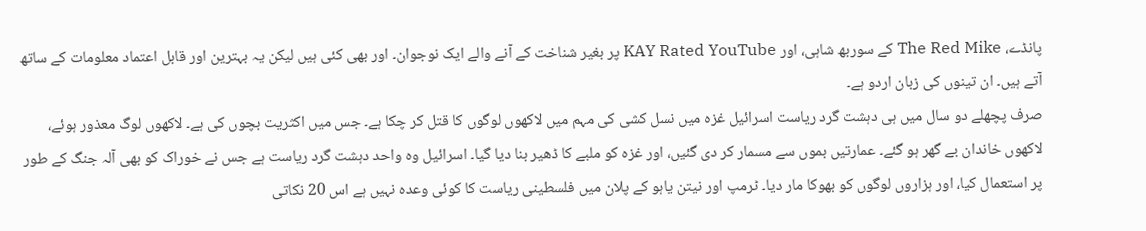پانڈے، The Red Mike کے سوربھ شاہی، اور KAY Rated YouTube پر بغیر شناخت کے آنے والے ایک نوجوان۔ اور بھی کئی ہیں لیکن یہ بہترین اور قابل اعتماد معلومات کے ساتھ آتے ہیں۔ ان تینوں کی زبان اردو ہے۔
صرف پچھلے دو سال میں ہی دہشت گرد ریاست اسرائیل غزہ میں نسل کشی کی مہم میں لاکھوں لوگوں کا قتل کر چکا ہے۔ جس میں اکثریت بچوں کی ہے۔ لاکھوں لوگ معذور ہوئے، لاکھوں خاندان بے گھر ہو گئے۔ عمارتیں بموں سے مسمار کر دی گئیں، اور غزہ کو ملبے کا ڈھیر بنا دیا گیا۔ اسرائیل وہ واحد دہشت گرد ریاست ہے جس نے خوراک کو بھی آلہ جنگ کے طور پر استعمال کیا، اور ہزاروں لوگوں کو بھوکا مار دیا۔ ٹرمپ اور نیتن یاہو کے پلان میں فلسطینی ریاست کا کوئی وعدہ نہیں ہے اس 20 نکاتی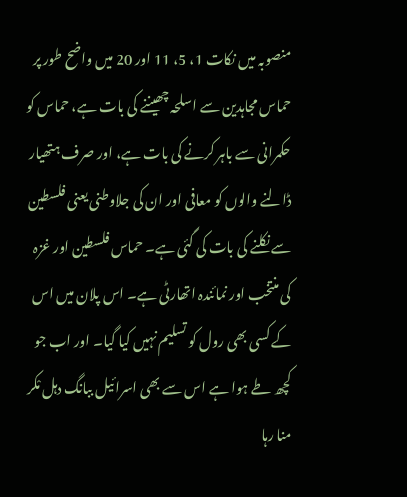منصوبہ میں نکات 1، 5، 11 اور 20 میں واضح طور پر حماس مجاہدین سے اسلحہ چھیننے کی بات ہے، حماس کو حکمرانی سے باہر کرنے کی بات ہے، اور صرف ہتھیار ڈالنے والوں کو معافی اور ان کی جلاوطنی یعنی فلسطین سے نکلنے کی بات کی گئی ہے۔ حماس فلسطین اور غزہ کی منتخب اور نمائندہ اتھارٹی ہے۔ اس پلان میں اس کے کسی بھی رول کو تسلیم نہیں کیا گیا۔ اور اب جو کچھ طے ہوا ہے اس سے بھی اسرائیل ببانگ دہل مْکر منا رہا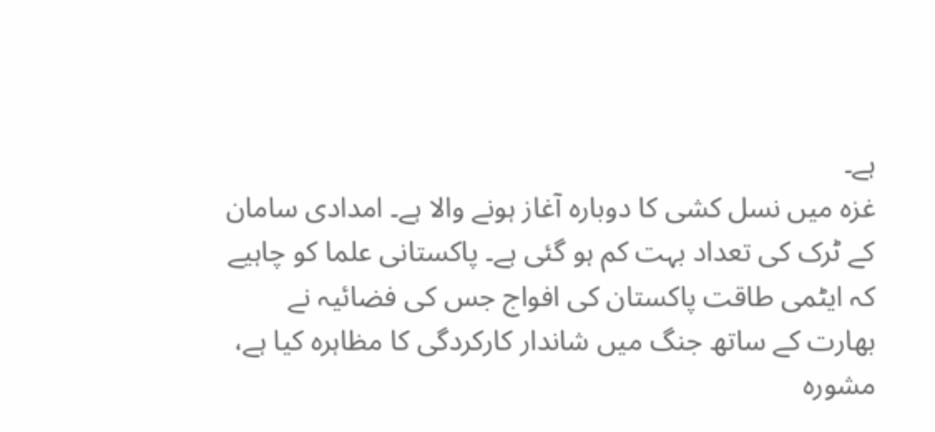ہے۔
غزہ میں نسل کشی کا دوبارہ آغاز ہونے والا ہے۔ امدادی سامان کے ٹرک کی تعداد بہت کم ہو گئی ہے۔ پاکستانی علما کو چاہیے کہ ایٹمی طاقت پاکستان کی افواج جس کی فضائیہ نے بھارت کے ساتھ جنگ میں شاندار کارکردگی کا مظاہرہ کیا ہے، مشورہ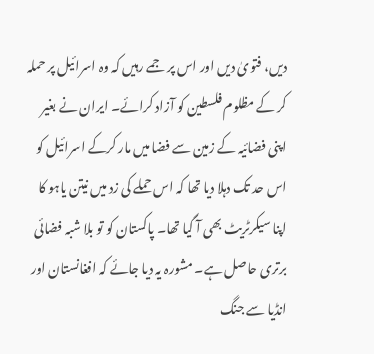دیں، فتویٰ دیں اور اس پر جمے رہیں کہ وہ اسرائیل پر حملہ کر کے مظلوم فلسطین کو آزاد کرائے۔ ایران نے بغیر اپنی فضائیہ کے زمین سے فضا میں مار کرکے اسرائیل کو اس حد تک دہلا دیا تھا کہ اس حملے کی زد میں نیتن یاہو کا اپنا سیکرٹریٹ بھی آ گیا تھا۔ پاکستان کو تو بلا شبہ فضائی برتری حاصل ہے۔ مشورہ یہ دیا جائے کہ افغانستان اور انڈیا سے جنگ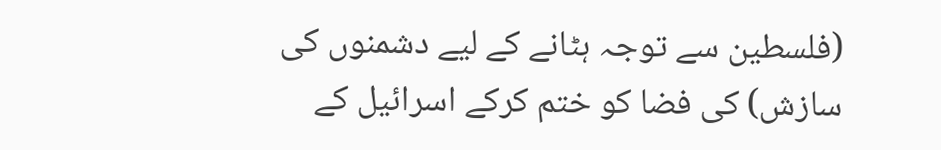(فلسطین سے توجہ ہٹانے کے لیے دشمنوں کی سازش) کی فضا کو ختم کرکے اسرائیل کے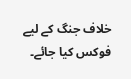خلاف جنگ کے لیے فوکس کیا جائے۔